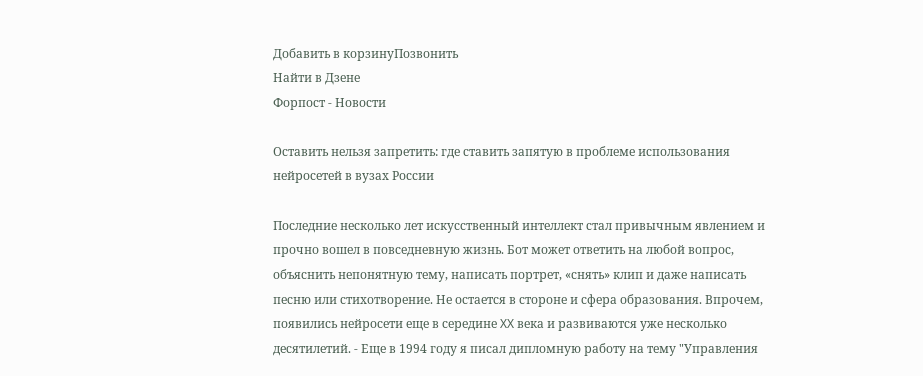Добавить в корзинуПозвонить
Найти в Дзене
Форпост - Новости

Оставить нельзя запретить: где ставить запятую в проблеме использования нейросетей в вузах России

Последние несколько лет искусственный интеллект стал привычным явлением и прочно вошел в повседневную жизнь. Бот может ответить на любой вопрос, объяснить непонятную тему, написать портрет, «снять» клип и даже написать песню или стихотворение. Не остается в стороне и сфера образования. Впрочем, появились нейросети еще в середине XX века и развиваются уже несколько десятилетий. - Еще в 1994 году я писал дипломную работу на тему "Управления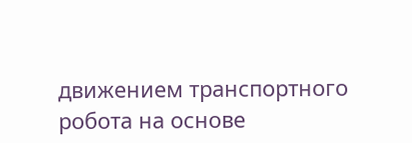движением транспортного робота на основе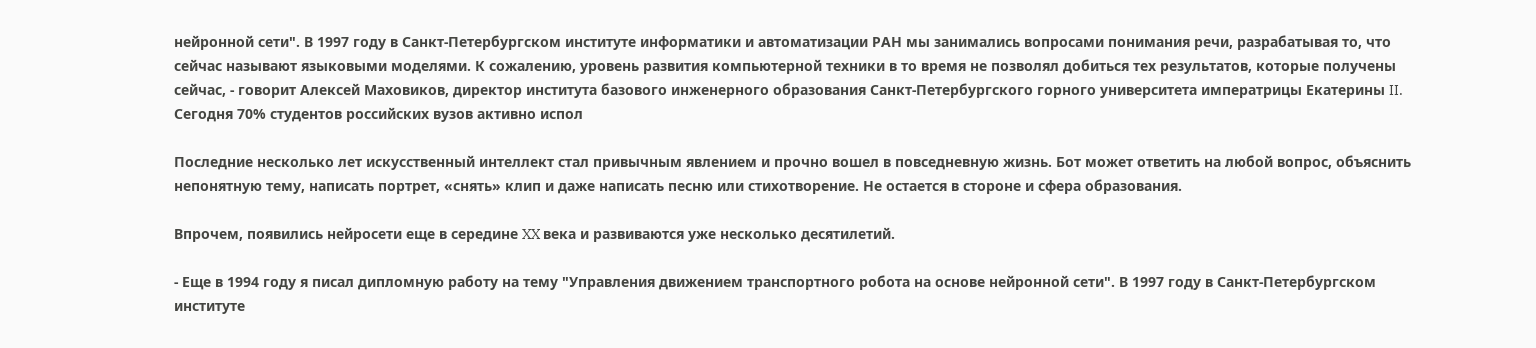нейронной сети". В 1997 году в Санкт-Петербургском институте информатики и автоматизации РАН мы занимались вопросами понимания речи, разрабатывая то, что сейчас называют языковыми моделями. К сожалению, уровень развития компьютерной техники в то время не позволял добиться тех результатов, которые получены сейчас, - говорит Алексей Маховиков, директор института базового инженерного образования Санкт-Петербургского горного университета императрицы Екатерины II. Сегодня 70% студентов российских вузов активно испол

Последние несколько лет искусственный интеллект стал привычным явлением и прочно вошел в повседневную жизнь. Бот может ответить на любой вопрос, объяснить непонятную тему, написать портрет, «снять» клип и даже написать песню или стихотворение. Не остается в стороне и сфера образования.

Впрочем, появились нейросети еще в середине XX века и развиваются уже несколько десятилетий.

- Еще в 1994 году я писал дипломную работу на тему "Управления движением транспортного робота на основе нейронной сети". В 1997 году в Санкт-Петербургском институте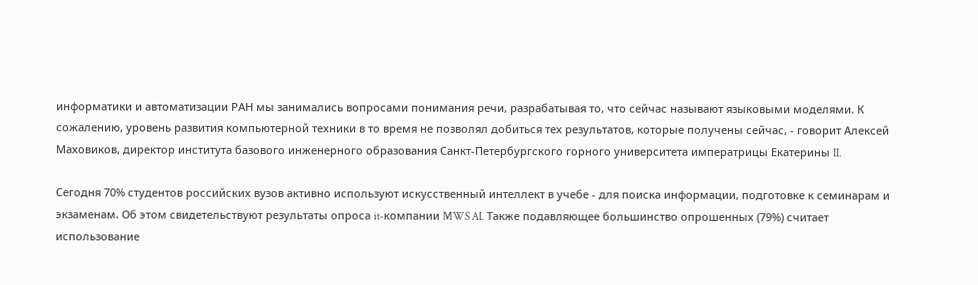информатики и автоматизации РАН мы занимались вопросами понимания речи, разрабатывая то, что сейчас называют языковыми моделями. К сожалению, уровень развития компьютерной техники в то время не позволял добиться тех результатов, которые получены сейчас, - говорит Алексей Маховиков, директор института базового инженерного образования Санкт-Петербургского горного университета императрицы Екатерины II.

Сегодня 70% студентов российских вузов активно используют искусственный интеллект в учебе - для поиска информации, подготовке к семинарам и экзаменам. Об этом свидетельствуют результаты опроса it-компании MWS AI. Также подавляющее большинство опрошенных (79%) считает использование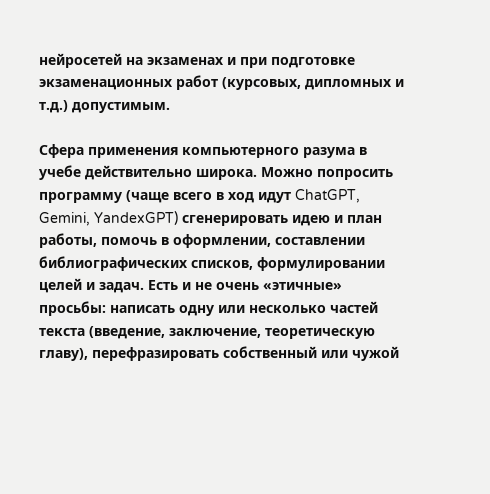нейросетей на экзаменах и при подготовке экзаменационных работ (курсовых, дипломных и т.д.) допустимым.

Сфера применения компьютерного разума в учебе действительно широка. Можно попросить программу (чаще всего в ход идут ChatGPT, Gemini, YandexGPT) сгенерировать идею и план работы, помочь в оформлении, составлении библиографических списков, формулировании целей и задач. Есть и не очень «этичные» просьбы: написать одну или несколько частей текста (введение, заключение, теоретическую главу), перефразировать собственный или чужой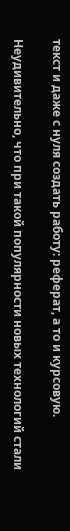текст и даже с нуля создать работу: реферат, а то и курсовую.

Неудивительно, что при такой популярности новых технологий стали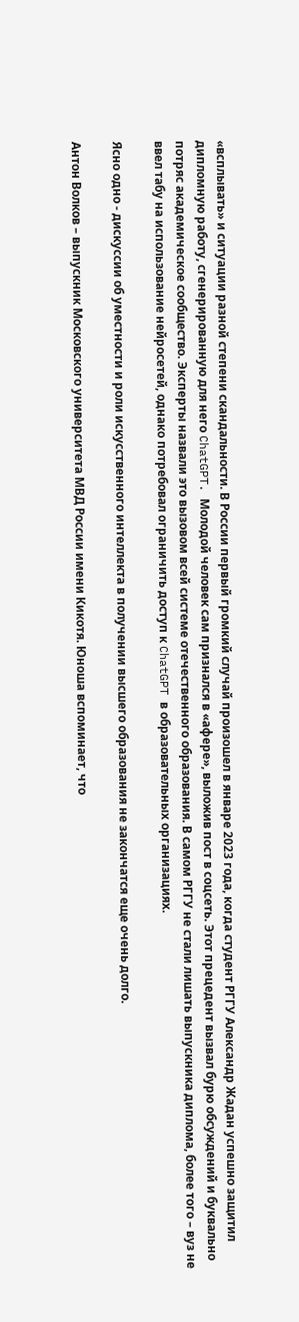«всплывать» и ситуации разной степени скандальности. В России первый громкий случай произошел в январе 2023 года, когда студент РГГУ Александр Жадан успешно защитил дипломную работу, сгенерированную для него ChatGPT. Молодой человек сам признался в «афере», выложив пост в соцсеть. Этот прецедент вызвал бурю обсуждений и буквально потряс академическое сообщество. Эксперты назвали это вызовом всей системе отечественного образования. В самом РГГУ не стали лишать выпускника диплома, более того – вуз не ввел табу на использование нейросетей, однако потребовал ограничить доступ к ChatGPT в образовательных организациях.

Ясно одно - дискуссии об уместности и роли искусственного интеллекта в получении высшего образования не закончатся еще очень долго.

Антон Волков – выпускник Московского университета МВД России имени Кикотя. Юноша вспоминает, что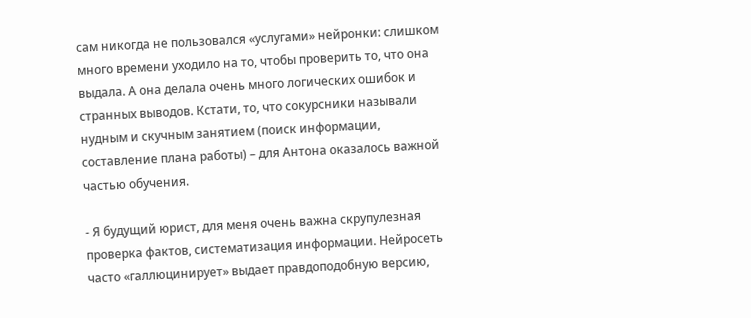сам никогда не пользовался «услугами» нейронки: слишком много времени уходило на то, чтобы проверить то, что она выдала. А она делала очень много логических ошибок и странных выводов. Кстати, то, что сокурсники называли нудным и скучным занятием (поиск информации, составление плана работы) – для Антона оказалось важной частью обучения.

- Я будущий юрист, для меня очень важна скрупулезная проверка фактов, систематизация информации. Нейросеть часто «галлюцинирует» выдает правдоподобную версию,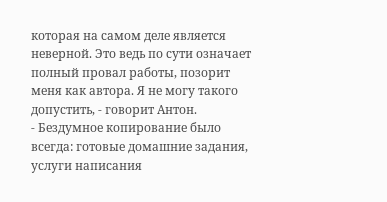которая на самом деле является неверной. Это ведь по сути означает полный провал работы, позорит меня как автора. Я не могу такого допустить, - говорит Антон.
- Бездумное копирование было всегда: готовые домашние задания, услуги написания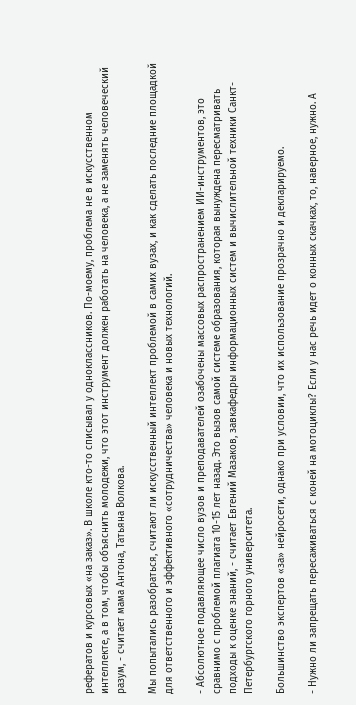рефератов и курсовых «на заказ». В школе кто-то списывал у одноклассников. По-моему, проблема не в искусственном интеллекте, а в том, чтобы объяснить молодежи, что этот инструмент должен работать на человека, а не заменять человеческий разум, - считает мама Антона, Татьяна Волкова.

Мы попытались разобраться, считают ли искусственный интеллект проблемой в самих вузах, и как сделать последние площадкой для ответственного и эффективного «сотрудничества» человека и новых технологий.

- Абсолютное подавляющее число вузов и преподавателей озабочены массовых распространением ИИ-инструментов, это сравнимо с проблемой плагиата 10-15 лет назад. Это вызов самой системе образования, которая вынуждена пересматривать подходы к оценке знаний, - считает Евгений Мазаков, завкафедры информационных систем и вычислительной техники Санкт-Петербургского горного университета.

Большинство экспертов «за» нейросети, однако при условии, что их использование прозрачно и декларируемо.

- Нужно ли запрещать пересаживаться с коней на мотоциклы? Если у нас речь идет о конных скачках, то, наверное, нужно. А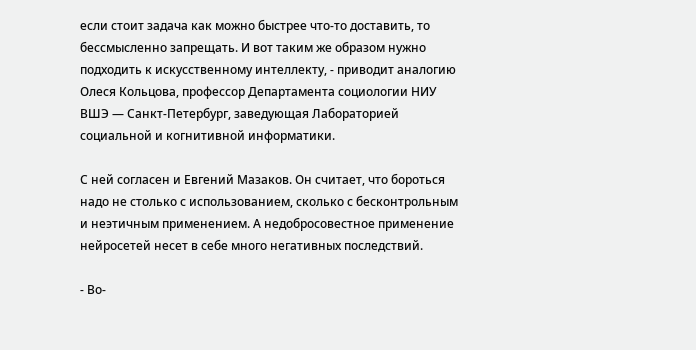если стоит задача как можно быстрее что-то доставить, то бессмысленно запрещать. И вот таким же образом нужно подходить к искусственному интеллекту, - приводит аналогию Олеся Кольцова, профессор Департамента социологии НИУ ВШЭ — Санкт-Петербург, заведующая Лабораторией социальной и когнитивной информатики.

С ней согласен и Евгений Мазаков. Он считает, что бороться надо не столько с использованием, сколько с бесконтрольным и неэтичным применением. А недобросовестное применение нейросетей несет в себе много негативных последствий.

- Во-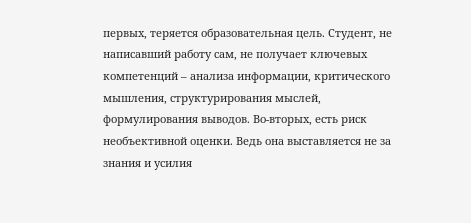первых, теряется образовательная цель. Студент, не написавший работу сам, не получает ключевых компетенций – анализа информации, критического мышления, структурирования мыслей, формулирования выводов. Во-вторых, есть риск необъективной оценки. Ведь она выставляется не за знания и усилия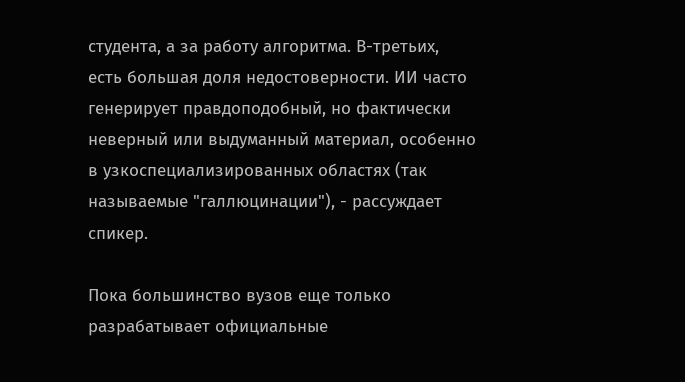студента, а за работу алгоритма. В-третьих, есть большая доля недостоверности. ИИ часто генерирует правдоподобный, но фактически неверный или выдуманный материал, особенно в узкоспециализированных областях (так называемые "галлюцинации"), - рассуждает спикер.

Пока большинство вузов еще только разрабатывает официальные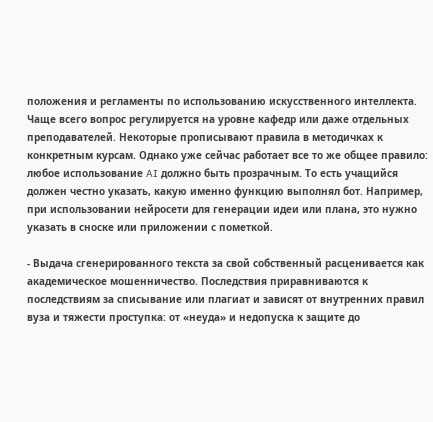положения и регламенты по использованию искусственного интеллекта. Чаще всего вопрос регулируется на уровне кафедр или даже отдельных преподавателей. Некоторые прописывают правила в методичках к конкретным курсам. Однако уже сейчас работает все то же общее правило: любое использование AI должно быть прозрачным. То есть учащийся должен честно указать, какую именно функцию выполнял бот. Например, при использовании нейросети для генерации идеи или плана, это нужно указать в сноске или приложении с пометкой.

- Выдача сгенерированного текста за свой собственный расценивается как академическое мошенничество. Последствия приравниваются к последствиям за списывание или плагиат и зависят от внутренних правил вуза и тяжести проступка: от «неуда» и недопуска к защите до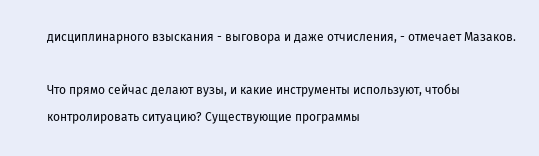дисциплинарного взыскания - выговора и даже отчисления, - отмечает Мазаков.

Что прямо сейчас делают вузы, и какие инструменты используют, чтобы контролировать ситуацию? Существующие программы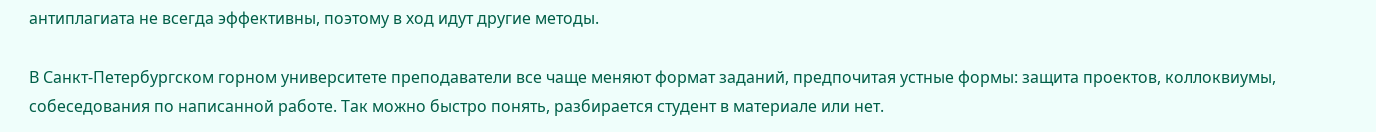антиплагиата не всегда эффективны, поэтому в ход идут другие методы.

В Санкт-Петербургском горном университете преподаватели все чаще меняют формат заданий, предпочитая устные формы: защита проектов, коллоквиумы, собеседования по написанной работе. Так можно быстро понять, разбирается студент в материале или нет.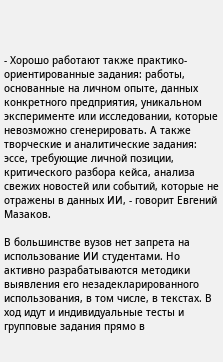- Хорошо работают также практико-ориентированные задания: работы, основанные на личном опыте, данных конкретного предприятия, уникальном эксперименте или исследовании, которые невозможно сгенерировать. А также творческие и аналитические задания: эссе, требующие личной позиции, критического разбора кейса, анализа свежих новостей или событий, которые не отражены в данных ИИ, - говорит Евгений Мазаков.

В большинстве вузов нет запрета на использование ИИ студентами. Но активно разрабатываются методики выявления его незадекларированного использования, в том числе, в текстах. В ход идут и индивидуальные тесты и групповые задания прямо в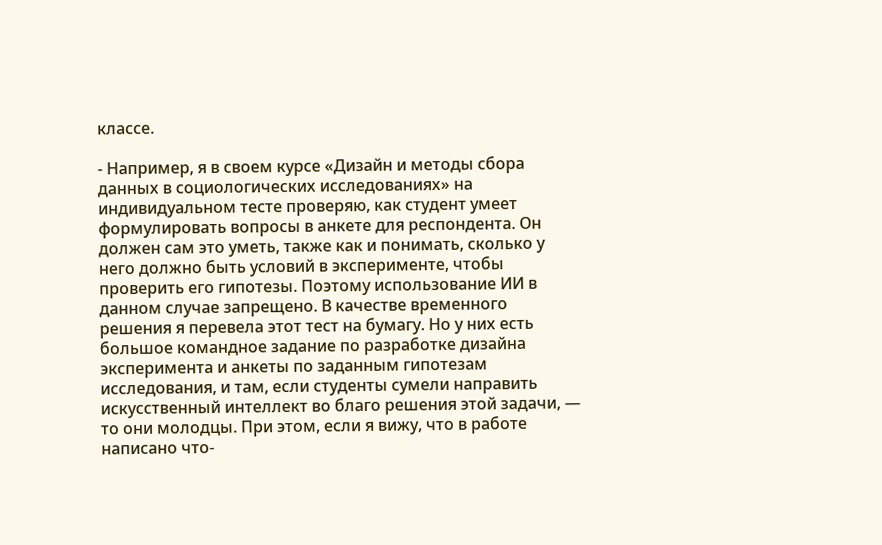классе.

- Например, я в своем курсе «Дизайн и методы сбора данных в социологических исследованиях» на индивидуальном тесте проверяю, как студент умеет формулировать вопросы в анкете для респондента. Он должен сам это уметь, также как и понимать, сколько у него должно быть условий в эксперименте, чтобы проверить его гипотезы. Поэтому использование ИИ в данном случае запрещено. В качестве временного решения я перевела этот тест на бумагу. Но у них есть большое командное задание по разработке дизайна эксперимента и анкеты по заданным гипотезам исследования, и там, если студенты сумели направить искусственный интеллект во благо решения этой задачи, — то они молодцы. При этом, если я вижу, что в работе написано что-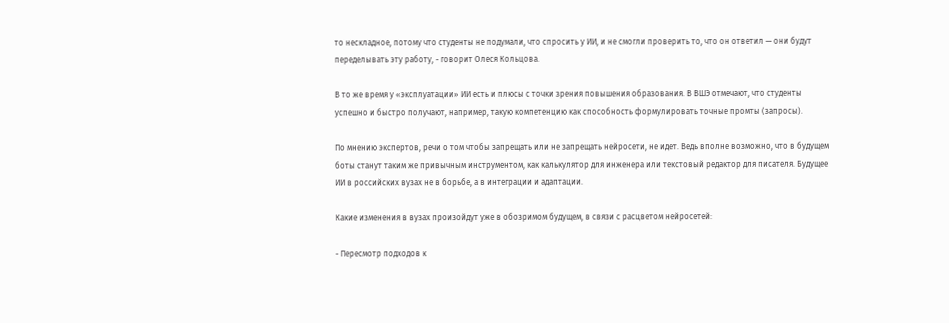то нескладное, потому что студенты не подумали, что спросить у ИИ, и не смогли проверить то, что он ответил — они будут переделывать эту работу, - говорит Олеся Кольцова.

В то же время у «эксплуатации» ИИ есть и плюсы с точки зрения повышения образования. В ВШЭ отмечают, что студенты успешно и быстро получают, например, такую компетенцию как способность формулировать точные промты (запросы).

По мнению экспертов, речи о том чтобы запрещать или не запрещать нейросети, не идет. Ведь вполне возможно, что в будущем боты станут таким же привычным инструментом, как калькулятор для инженера или текстовый редактор для писателя. Будущее ИИ в российских вузах не в борьбе, а в интеграции и адаптации.

Какие изменения в вузах произойдут уже в обозримом будущем, в связи с расцветом нейросетей:

- Пересмотр подходов к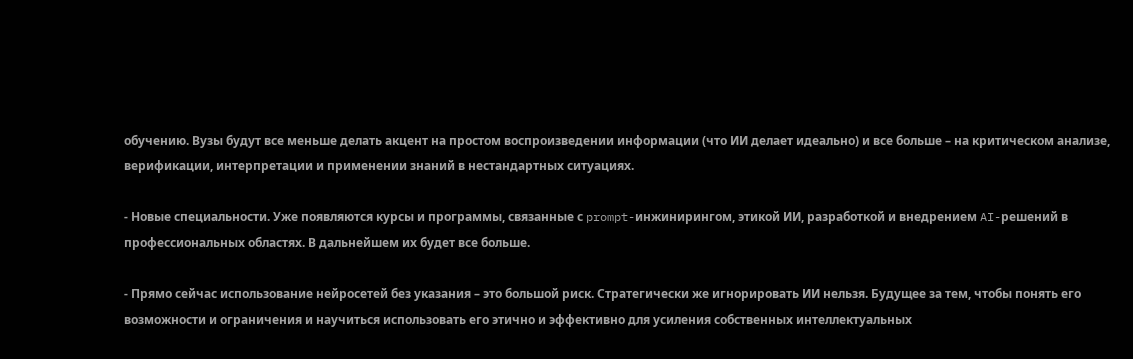обучению. Вузы будут все меньше делать акцент на простом воспроизведении информации (что ИИ делает идеально) и все больше – на критическом анализе, верификации, интерпретации и применении знаний в нестандартных ситуациях.

- Новые специальности. Уже появляются курсы и программы, связанные с prompt-инжинирингом, этикой ИИ, разработкой и внедрением AI-решений в профессиональных областях. В дальнейшем их будет все больше.

- Прямо сейчас использование нейросетей без указания – это большой риск. Стратегически же игнорировать ИИ нельзя. Будущее за тем, чтобы понять его возможности и ограничения и научиться использовать его этично и эффективно для усиления собственных интеллектуальных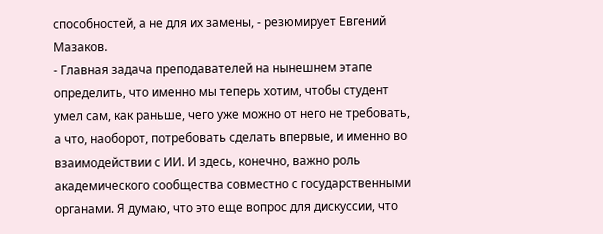способностей, а не для их замены, - резюмирует Евгений Мазаков.
- Главная задача преподавателей на нынешнем этапе определить, что именно мы теперь хотим, чтобы студент умел сам, как раньше, чего уже можно от него не требовать, а что, наоборот, потребовать сделать впервые, и именно во взаимодействии с ИИ. И здесь, конечно, важно роль академического сообщества совместно с государственными органами. Я думаю, что это еще вопрос для дискуссии, что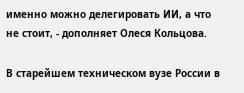именно можно делегировать ИИ, а что не стоит, - дополняет Олеся Кольцова.

В старейшем техническом вузе России в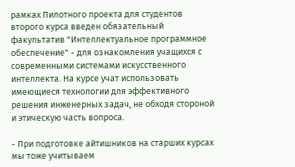рамках Пилотного проекта для студентов второго курса введен обязательный факультатив "Интеллектуальное программное обеспечение" - для ознакомления учащихся с современными системами искусственного интеллекта. На курсе учат использовать имеющиеся технологии для эффективного решения инженерных задач, не обходя стороной и этическую часть вопроса.

- При подготовке айтишников на старших курсах мы тоже учитываем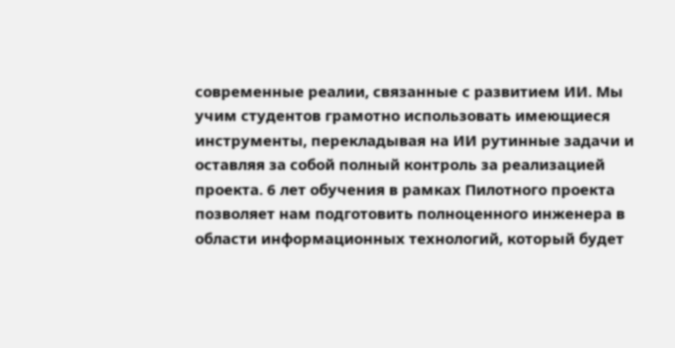современные реалии, связанные с развитием ИИ. Мы учим студентов грамотно использовать имеющиеся инструменты, перекладывая на ИИ рутинные задачи и оставляя за собой полный контроль за реализацией проекта. 6 лет обучения в рамках Пилотного проекта позволяет нам подготовить полноценного инженера в области информационных технологий, который будет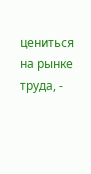цениться на рынке труда, -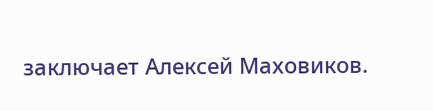заключает Алексей Маховиков.